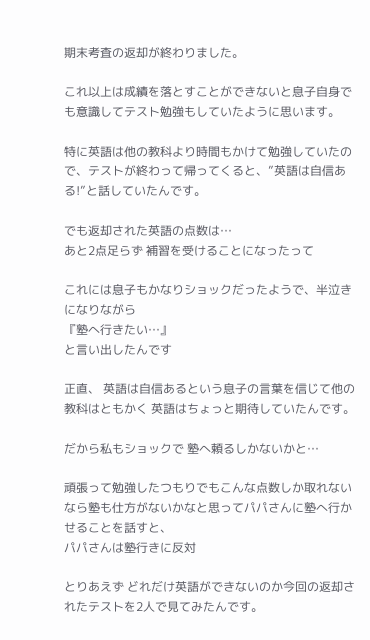期末考査の返却が終わりました。

これ以上は成績を落とすことができないと息子自身でも意識してテスト勉強もしていたように思います。

特に英語は他の教科より時間もかけて勉強していたので、テストが終わって帰ってくると、”英語は自信ある!”と話していたんです。

でも返却された英語の点数は…
あと2点足らず 補習を受けることになったって

これには息子もかなりショックだったようで、半泣きになりながら
『塾へ行きたい…』
と言い出したんです

正直、 英語は自信あるという息子の言葉を信じて他の教科はともかく 英語はちょっと期待していたんです。

だから私もショックで 塾へ頼るしかないかと…

頑張って勉強したつもりでもこんな点数しか取れないなら塾も仕方がないかなと思ってパパさんに塾へ行かせることを話すと、
パパさんは塾行きに反対

とりあえず どれだけ英語ができないのか今回の返却されたテストを2人で見てみたんです。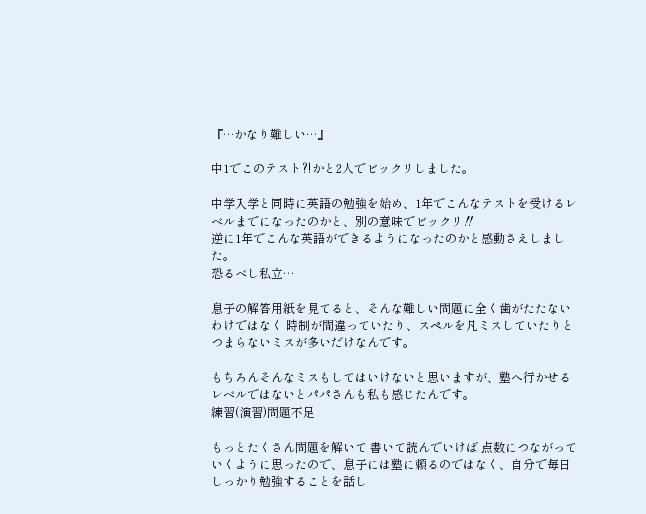『…かなり難しい…』

中1でこのテスト⁈かと2人でビックリしました。

中学入学と同時に英語の勉強を始め、1年でこんなテストを受けるレベルまでになったのかと、別の意味でビックリ‼
逆に1年でこんな英語ができるようになったのかと感動さえしました。
恐るべし私立…

息子の解答用紙を見てると、そんな難しい問題に全く歯がたたないわけではなく 時制が間違っていたり、スペルを凡ミスしていたりとつまらないミスが多いだけなんです。

もちろんそんなミスもしてはいけないと思いますが、塾へ行かせるレベルではないとパパさんも私も感じたんです。
練習(演習)問題不足

もっとたくさん問題を解いて 書いて読んでいけば 点数につながっていくように思ったので、息子には塾に頼るのではなく、自分で毎日しっかり勉強することを話し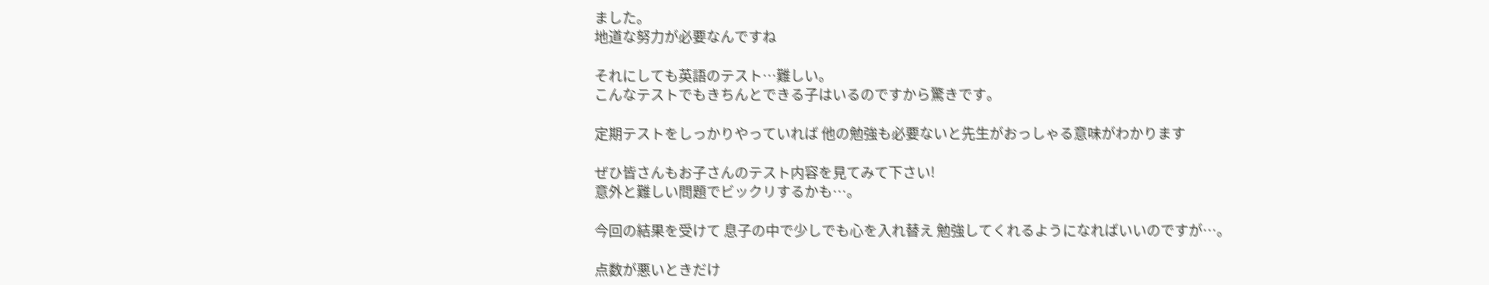ました。
地道な努力が必要なんですね

それにしても英語のテスト…難しい。
こんなテストでもきちんとできる子はいるのですから驚きです。

定期テストをしっかりやっていれば 他の勉強も必要ないと先生がおっしゃる意味がわかります

ぜひ皆さんもお子さんのテスト内容を見てみて下さい!
意外と難しい問題でビックリするかも…。

今回の結果を受けて 息子の中で少しでも心を入れ替え 勉強してくれるようになればいいのですが…。

点数が悪いときだけ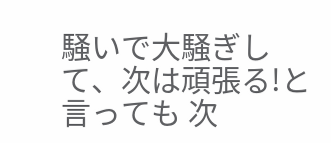騒いで大騒ぎして、次は頑張る!と言っても 次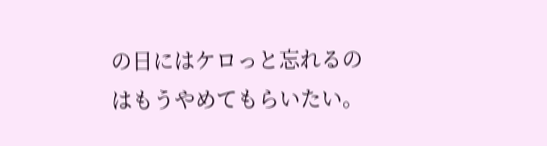の日にはケロっと忘れるのはもうやめてもらいたい。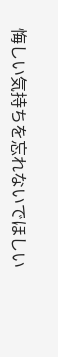悔しい気持ちを忘れないでほしい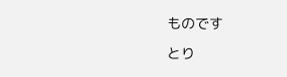ものです

とり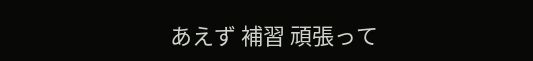あえず 補習 頑張って